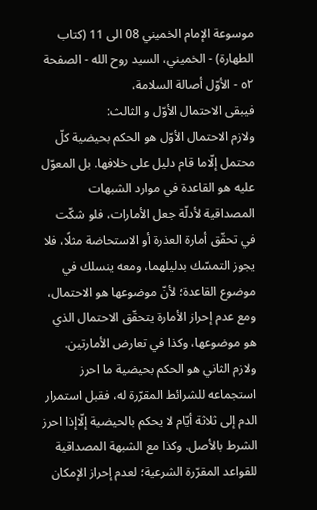موسوعة الإمام الخميني 08 الى 11 (كتاب الطهارة) - الخميني، السيد روح الله - الصفحة ٥٢ - الأوّل أصالة السلامة،
فيبقى الاحتمال الأوّل و الثالث:
ولازم الاحتمال الأوّل هو الحكم بحيضية كلّ محتمل إلّاما قام دليل على خلافها. بل المعوّل عليه هو القاعدة في موارد الشبهات المصداقية لأدلّة جعل الأمارات، فلو شكّت في تحقّق أمارة العذرة أو الاستحاضة مثلًا، فلا يجوز التمسّك بدليلهما، ومعه ينسلك في موضوع القاعدة؛ لأنّ موضوعها هو الاحتمال، ومع عدم إحراز الأمارة يتحقّق الاحتمال الذي هو موضوعها، وكذا في تعارض الأمارتين.
ولازم الثاني هو الحكم بحيضية ما احرز استجماعه للشرائط المقرّرة له، فقبل استمرار الدم إلى ثلاثة أيّام لا يحكم بالحيضية إلّاإذا احرز الشرط بالأصل. وكذا مع الشبهة المصداقية للقواعد المقرّرة الشرعية؛ لعدم إحراز الإمكان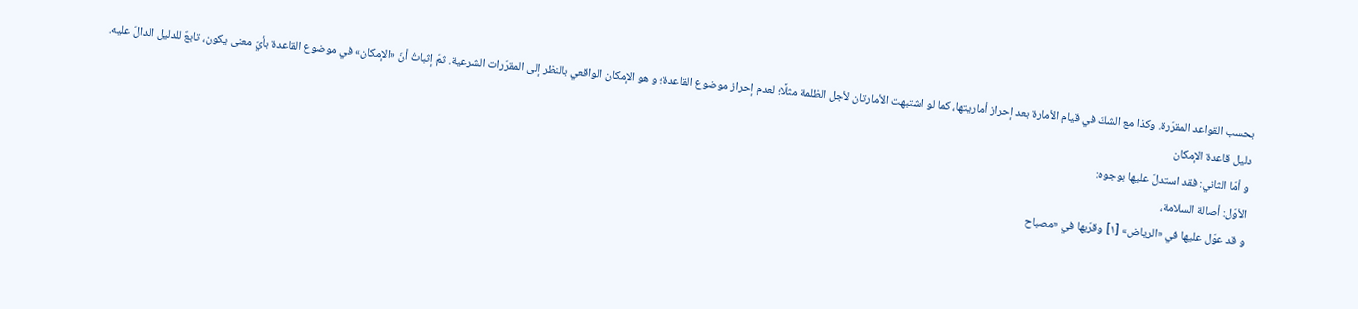بحسب القواعد المقرّرة. وكذا مع الشكّ في قيام الأمارة بعد إحراز أماريتها، كما لو اشتبهت الأمارتان لأجل الظلمة مثلًا؛ لعدم إحراز موضوع القاعدة؛ و هو الإمكان الواقعي بالنظر إلى المقرّرات الشرعية. ثمّ إثباتُ أنّ «الإمكان» في موضوع القاعدة بأيّ معنى يكون، تابعٌ للدليل الدالّ عليه.
دليل قاعدة الإمكان
و أمّا الثاني: فقد استدلّ عليها بوجوه:
الأوّل: أصالة السلامة،
و قد عوّل عليها في «الرياض» [١] وقرّبها في «مصباح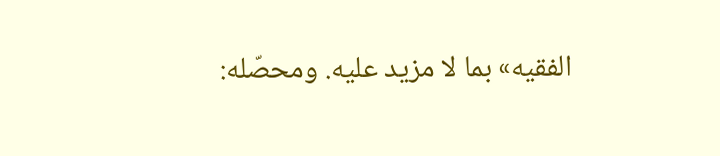الفقيه» بما لا مزيد عليه. ومحصّله: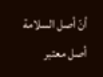أنّ أصل السلامة أصل معتبر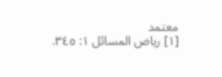معتمد
[١] رياض المسائل ١: ٣٤٥.